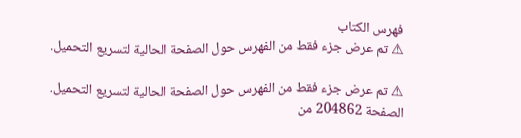فهرس الكتاب
⚠ تم عرض جزء فقط من الفهرس حول الصفحة الحالية لتسريع التحميل.

⚠ تم عرض جزء فقط من الفهرس حول الصفحة الحالية لتسريع التحميل.
الصفحة 204862 من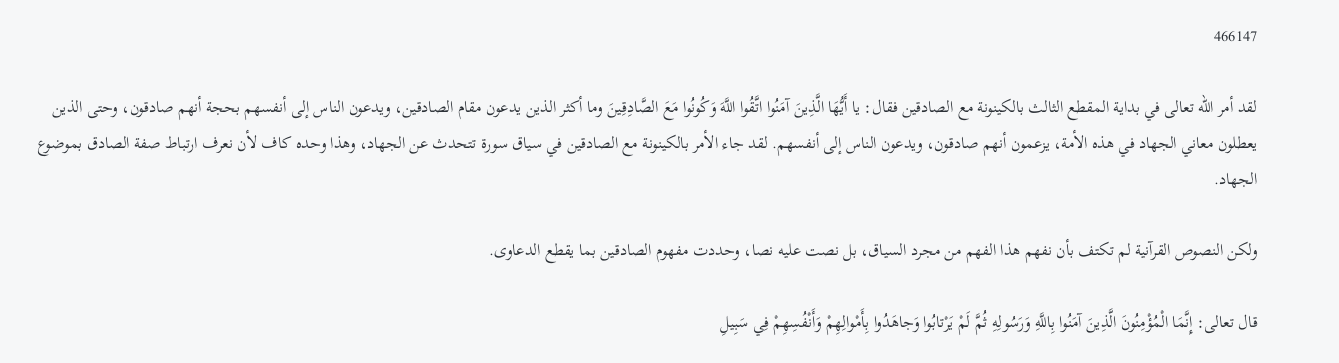466147

لقد أمر الله تعالى في بداية المقطع الثالث بالكينونة مع الصادقين فقال: يا أَيُّهَا الَّذِينَ آمَنُوا اتَّقُوا اللَّهَ وَكُونُوا مَعَ الصَّادِقِينَ وما أكثر الذين يدعون مقام الصادقين، ويدعون الناس إلى أنفسهم بحجة أنهم صادقون، وحتى الذين يعطلون معاني الجهاد في هذه الأمة، يزعمون أنهم صادقون، ويدعون الناس إلى أنفسهم. لقد جاء الأمر بالكينونة مع الصادقين في سياق سورة تتحدث عن الجهاد، وهذا وحده كاف لأن نعرف ارتباط صفة الصادق بموضوع الجهاد.

ولكن النصوص القرآنية لم تكتف بأن نفهم هذا الفهم من مجرد السياق، بل نصت عليه نصا، وحددت مفهوم الصادقين بما يقطع الدعاوى.

قال تعالى: إِنَّمَا الْمُؤْمِنُونَ الَّذِينَ آمَنُوا بِاللَّهِ وَرَسُولِهِ ثُمَّ لَمْ يَرْتابُوا وَجاهَدُوا بِأَمْوالِهِمْ وَأَنْفُسِهِمْ فِي سَبِيلِ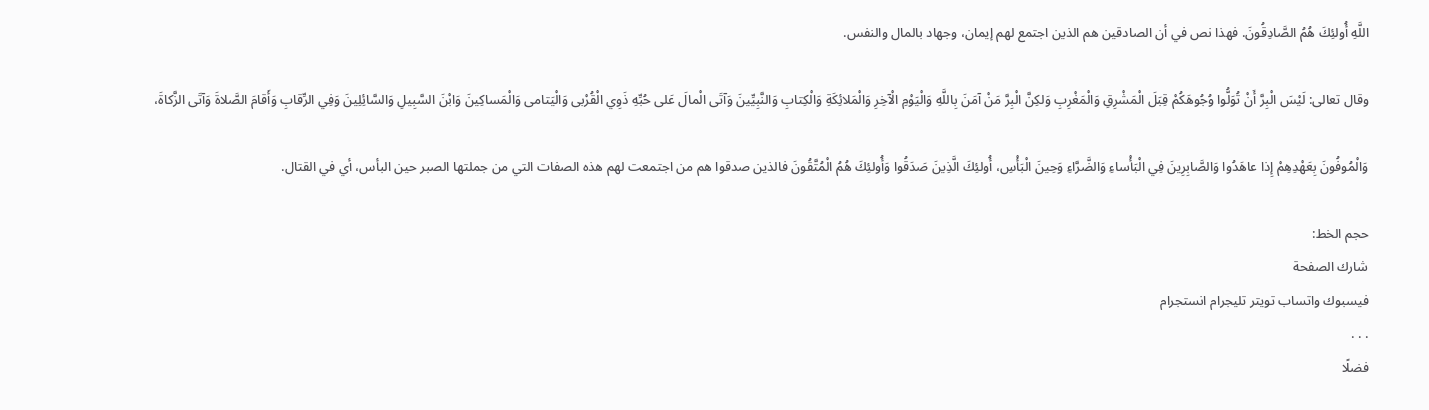اللَّهِ أُولئِكَ هُمُ الصَّادِقُونَ. فهذا نص في أن الصادقين هم الذين اجتمع لهم إيمان، وجهاد بالمال والنفس.

وقال تعالى: لَيْسَ الْبِرَّ أَنْ تُوَلُّوا وُجُوهَكُمْ قِبَلَ الْمَشْرِقِ وَالْمَغْرِبِ وَلكِنَّ الْبِرَّ مَنْ آمَنَ بِاللَّهِ وَالْيَوْمِ الْآخِرِ وَالْمَلائِكَةِ وَالْكِتابِ وَالنَّبِيِّينَ وَآتَى الْمالَ عَلى حُبِّهِ ذَوِي الْقُرْبى وَالْيَتامى وَالْمَساكِينَ وَابْنَ السَّبِيلِ وَالسَّائِلِينَ وَفِي الرِّقابِ وَأَقامَ الصَّلاةَ وَآتَى الزَّكاةَ،

وَالْمُوفُونَ بِعَهْدِهِمْ إِذا عاهَدُوا وَالصَّابِرِينَ فِي الْبَأْساءِ وَالضَّرَّاءِ وَحِينَ الْبَأْسِ، أُولئِكَ الَّذِينَ صَدَقُوا وَأُولئِكَ هُمُ الْمُتَّقُونَ فالذين صدقوا هم من اجتمعت لهم هذه الصفات التي من جملتها الصبر حين البأس، أي في القتال.

حجم الخط:
شارك الصفحة
فيسبوك واتساب تويتر تليجرام انستجرام
. . .
فضلًا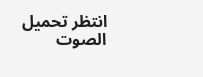انتظر تحميل الصوت